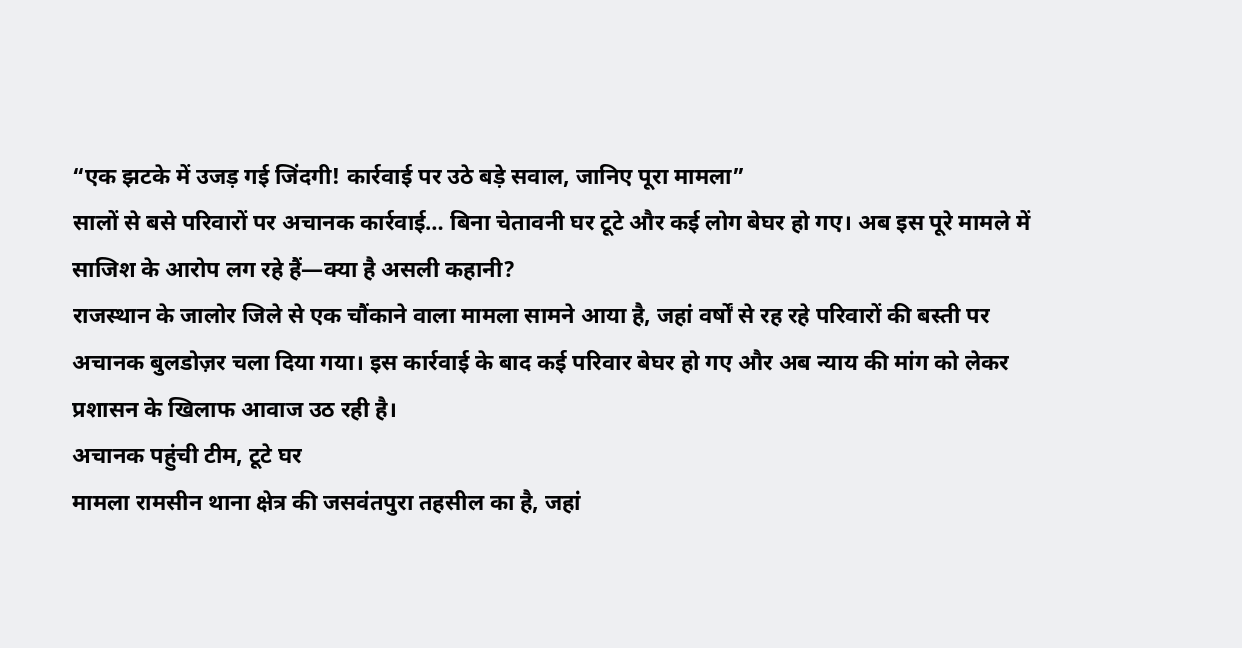“एक झटके में उजड़ गई जिंदगी! कार्रवाई पर उठे बड़े सवाल, जानिए पूरा मामला”
सालों से बसे परिवारों पर अचानक कार्रवाई… बिना चेतावनी घर टूटे और कई लोग बेघर हो गए। अब इस पूरे मामले में साजिश के आरोप लग रहे हैं—क्या है असली कहानी?
राजस्थान के जालोर जिले से एक चौंकाने वाला मामला सामने आया है, जहां वर्षों से रह रहे परिवारों की बस्ती पर अचानक बुलडोज़र चला दिया गया। इस कार्रवाई के बाद कई परिवार बेघर हो गए और अब न्याय की मांग को लेकर प्रशासन के खिलाफ आवाज उठ रही है।
अचानक पहुंची टीम, टूटे घर
मामला रामसीन थाना क्षेत्र की जसवंतपुरा तहसील का है, जहां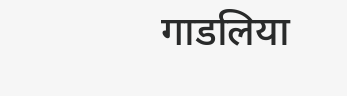गाडलिया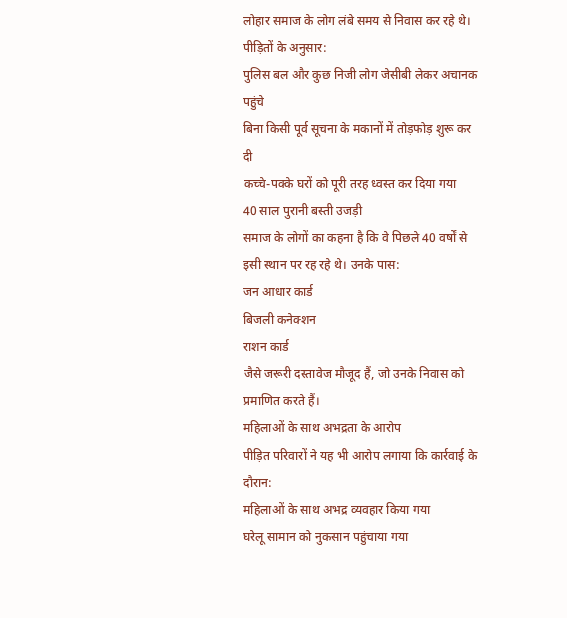लोहार समाज के लोग लंबे समय से निवास कर रहे थे।
पीड़ितों के अनुसार:
पुलिस बल और कुछ निजी लोग जेसीबी लेकर अचानक पहुंचे
बिना किसी पूर्व सूचना के मकानों में तोड़फोड़ शुरू कर दी
कच्चे-पक्के घरों को पूरी तरह ध्वस्त कर दिया गया
40 साल पुरानी बस्ती उजड़ी
समाज के लोगों का कहना है कि वे पिछले 40 वर्षों से इसी स्थान पर रह रहे थे। उनके पास:
जन आधार कार्ड
बिजली कनेक्शन
राशन कार्ड
जैसे जरूरी दस्तावेज मौजूद हैं, जो उनके निवास को प्रमाणित करते हैं।
महिलाओं के साथ अभद्रता के आरोप
पीड़ित परिवारों ने यह भी आरोप लगाया कि कार्रवाई के दौरान:
महिलाओं के साथ अभद्र व्यवहार किया गया
घरेलू सामान को नुकसान पहुंचाया गया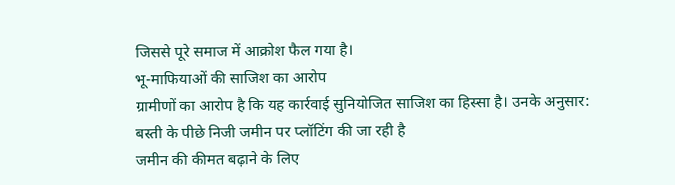जिससे पूरे समाज में आक्रोश फैल गया है।
भू-माफियाओं की साजिश का आरोप
ग्रामीणों का आरोप है कि यह कार्रवाई सुनियोजित साजिश का हिस्सा है। उनके अनुसार:
बस्ती के पीछे निजी जमीन पर प्लॉटिंग की जा रही है
जमीन की कीमत बढ़ाने के लिए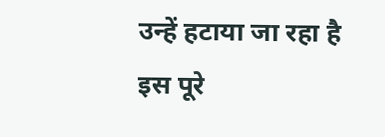उन्हें हटाया जा रहा है
इस पूरे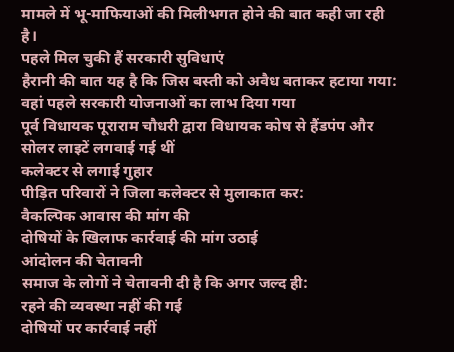मामले में भू-माफियाओं की मिलीभगत होने की बात कही जा रही है।
पहले मिल चुकी हैं सरकारी सुविधाएं
हैरानी की बात यह है कि जिस बस्ती को अवैध बताकर हटाया गया:
वहां पहले सरकारी योजनाओं का लाभ दिया गया
पूर्व विधायक पूराराम चौधरी द्वारा विधायक कोष से हैंडपंप और सोलर लाइटें लगवाई गई थीं
कलेक्टर से लगाई गुहार
पीड़ित परिवारों ने जिला कलेक्टर से मुलाकात कर:
वैकल्पिक आवास की मांग की
दोषियों के खिलाफ कार्रवाई की मांग उठाई
आंदोलन की चेतावनी
समाज के लोगों ने चेतावनी दी है कि अगर जल्द ही:
रहने की व्यवस्था नहीं की गई
दोषियों पर कार्रवाई नहीं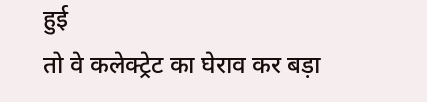हुई
तो वे कलेक्ट्रेट का घेराव कर बड़ा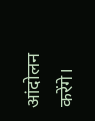आंदोलन करेंगे।